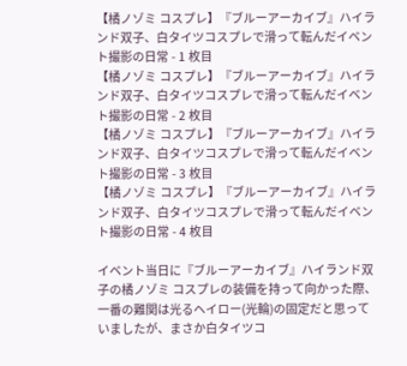【橘ノゾミ コスプレ】『ブルーアーカイブ』ハイランド双子、白タイツコスプレで滑って転んだイベント撮影の日常 - 1 枚目
【橘ノゾミ コスプレ】『ブルーアーカイブ』ハイランド双子、白タイツコスプレで滑って転んだイベント撮影の日常 - 2 枚目
【橘ノゾミ コスプレ】『ブルーアーカイブ』ハイランド双子、白タイツコスプレで滑って転んだイベント撮影の日常 - 3 枚目
【橘ノゾミ コスプレ】『ブルーアーカイブ』ハイランド双子、白タイツコスプレで滑って転んだイベント撮影の日常 - 4 枚目

イベント当日に『ブルーアーカイブ』ハイランド双子の橘ノゾミ コスプレの装備を持って向かった際、一番の難関は光るヘイロー(光輪)の固定だと思っていましたが、まさか白タイツコ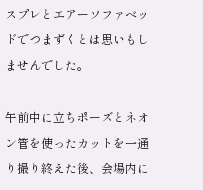スプレとエアーソファベッドでつまずくとは思いもしませんでした。

午前中に立ちポーズとネオン管を使ったカットを一通り撮り終えた後、会場内に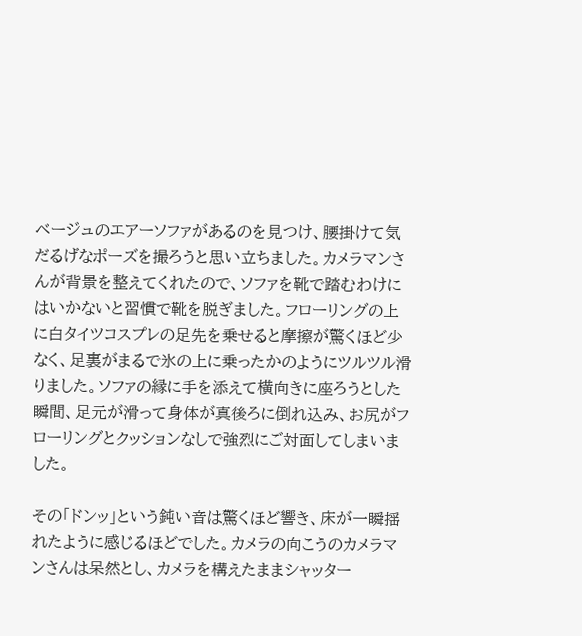ベージュのエアーソファがあるのを見つけ、腰掛けて気だるげなポーズを撮ろうと思い立ちました。カメラマンさんが背景を整えてくれたので、ソファを靴で踏むわけにはいかないと習慣で靴を脱ぎました。フローリングの上に白タイツコスプレの足先を乗せると摩擦が驚くほど少なく、足裏がまるで氷の上に乗ったかのようにツルツル滑りました。ソファの縁に手を添えて横向きに座ろうとした瞬間、足元が滑って身体が真後ろに倒れ込み、お尻がフローリングとクッションなしで強烈にご対面してしまいました。

その「ドンッ」という鈍い音は驚くほど響き、床が一瞬揺れたように感じるほどでした。カメラの向こうのカメラマンさんは呆然とし、カメラを構えたままシャッター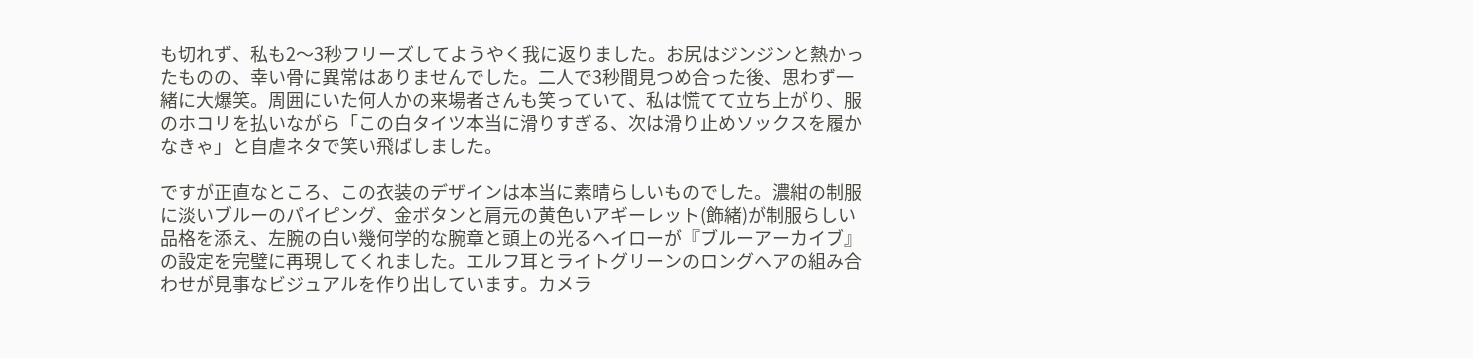も切れず、私も2〜3秒フリーズしてようやく我に返りました。お尻はジンジンと熱かったものの、幸い骨に異常はありませんでした。二人で3秒間見つめ合った後、思わず一緒に大爆笑。周囲にいた何人かの来場者さんも笑っていて、私は慌てて立ち上がり、服のホコリを払いながら「この白タイツ本当に滑りすぎる、次は滑り止めソックスを履かなきゃ」と自虐ネタで笑い飛ばしました。

ですが正直なところ、この衣装のデザインは本当に素晴らしいものでした。濃紺の制服に淡いブルーのパイピング、金ボタンと肩元の黄色いアギーレット(飾緒)が制服らしい品格を添え、左腕の白い幾何学的な腕章と頭上の光るヘイローが『ブルーアーカイブ』の設定を完璧に再現してくれました。エルフ耳とライトグリーンのロングヘアの組み合わせが見事なビジュアルを作り出しています。カメラ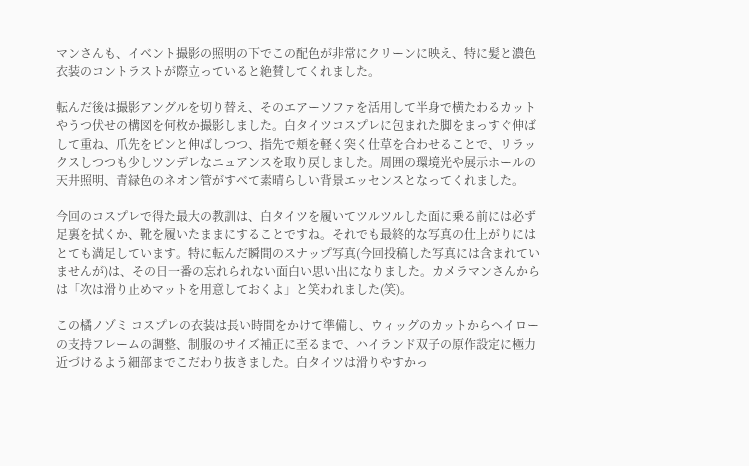マンさんも、イベント撮影の照明の下でこの配色が非常にクリーンに映え、特に髪と濃色衣装のコントラストが際立っていると絶賛してくれました。

転んだ後は撮影アングルを切り替え、そのエアーソファを活用して半身で横たわるカットやうつ伏せの構図を何枚か撮影しました。白タイツコスプレに包まれた脚をまっすぐ伸ばして重ね、爪先をピンと伸ばしつつ、指先で頬を軽く突く仕草を合わせることで、リラックスしつつも少しツンデレなニュアンスを取り戻しました。周囲の環境光や展示ホールの天井照明、青緑色のネオン管がすべて素晴らしい背景エッセンスとなってくれました。

今回のコスプレで得た最大の教訓は、白タイツを履いてツルツルした面に乗る前には必ず足裏を拭くか、靴を履いたままにすることですね。それでも最終的な写真の仕上がりにはとても満足しています。特に転んだ瞬間のスナップ写真(今回投稿した写真には含まれていませんが)は、その日一番の忘れられない面白い思い出になりました。カメラマンさんからは「次は滑り止めマットを用意しておくよ」と笑われました(笑)。

この橘ノゾミ コスプレの衣装は長い時間をかけて準備し、ウィッグのカットからヘイローの支持フレームの調整、制服のサイズ補正に至るまで、ハイランド双子の原作設定に極力近づけるよう細部までこだわり抜きました。白タイツは滑りやすかっ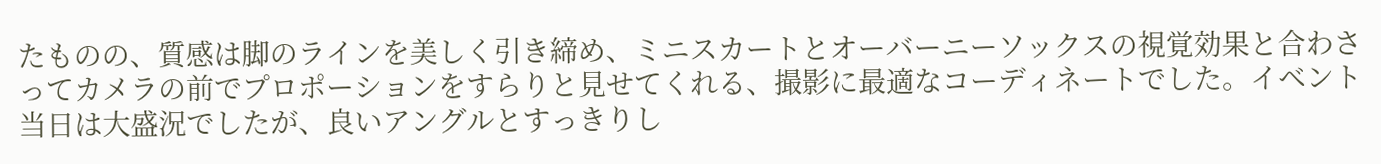たものの、質感は脚のラインを美しく引き締め、ミニスカートとオーバーニーソックスの視覚効果と合わさってカメラの前でプロポーションをすらりと見せてくれる、撮影に最適なコーディネートでした。イベント当日は大盛況でしたが、良いアングルとすっきりし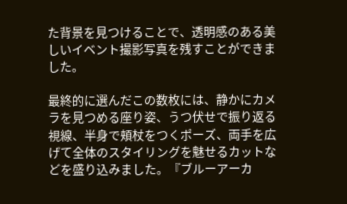た背景を見つけることで、透明感のある美しいイベント撮影写真を残すことができました。

最終的に選んだこの数枚には、静かにカメラを見つめる座り姿、うつ伏せで振り返る視線、半身で頬杖をつくポーズ、両手を広げて全体のスタイリングを魅せるカットなどを盛り込みました。『ブルーアーカ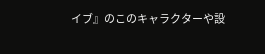イブ』のこのキャラクターや設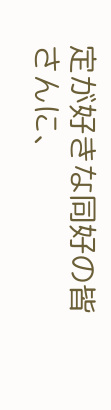定が好きな同好の皆さんに、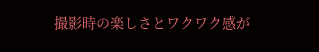撮影時の楽しさとワクワク感が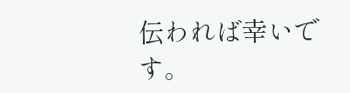伝われば幸いです。